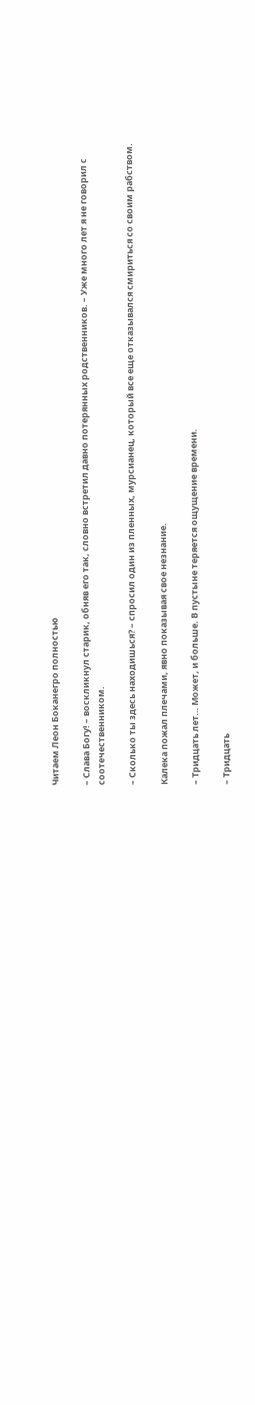Читаем Леон Боканегро полностью

– Слава Богу! – воскликнул старик, обняв его так, словно встретил давно потерянных родственников. – Уже много лет я не говорил с соотечественником.

– Сколько ты здесь находишься? – спросил один из пленных, мурсианец, который все еще отказывался смириться со своим рабством.

Калека пожал плечами, явно показывая свое незнание.

– Тридцать лет… Может, и больше. В пустыне теряется ощущение времени.

– Тридцать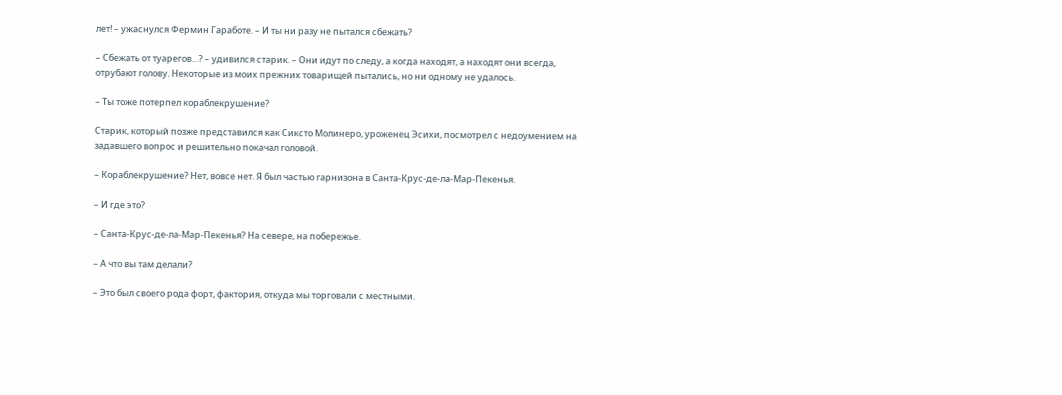лет! – ужаснулся Фермин Гаработе. – И ты ни разу не пытался сбежать?

– Сбежать от туарегов…? – удивился старик. – Они идут по следу, а когда находят, а находят они всегда, отрубают голову. Некоторые из моих прежних товарищей пытались, но ни одному не удалось.

– Ты тоже потерпел кораблекрушение?

Старик, который позже представился как Сиксто Молинеро, уроженец Эсихи, посмотрел с недоумением на задавшего вопрос и решительно покачал головой.

– Кораблекрушение? Нет, вовсе нет. Я был частью гарнизона в Санта-Крус-де-ла-Мар-Пекенья.

– И где это?

– Санта-Крус-де-ла-Мар-Пекенья? На севере, на побережье.

– А что вы там делали?

– Это был своего рода форт, фактория, откуда мы торговали с местными.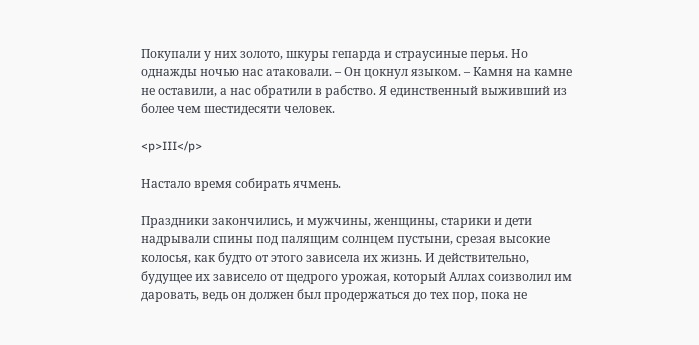Покупали у них золото, шкуры гепарда и страусиные перья. Но однажды ночью нас атаковали. – Он цокнул языком. – Камня на камне не оставили, а нас обратили в рабство. Я единственный выживший из более чем шестидесяти человек.

<p>III</p>

Настало время собирать ячмень.

Праздники закончились, и мужчины, женщины, старики и дети надрывали спины под палящим солнцем пустыни, срезая высокие колосья, как будто от этого зависела их жизнь. И действительно, будущее их зависело от щедрого урожая, который Аллах соизволил им даровать, ведь он должен был продержаться до тех пор, пока не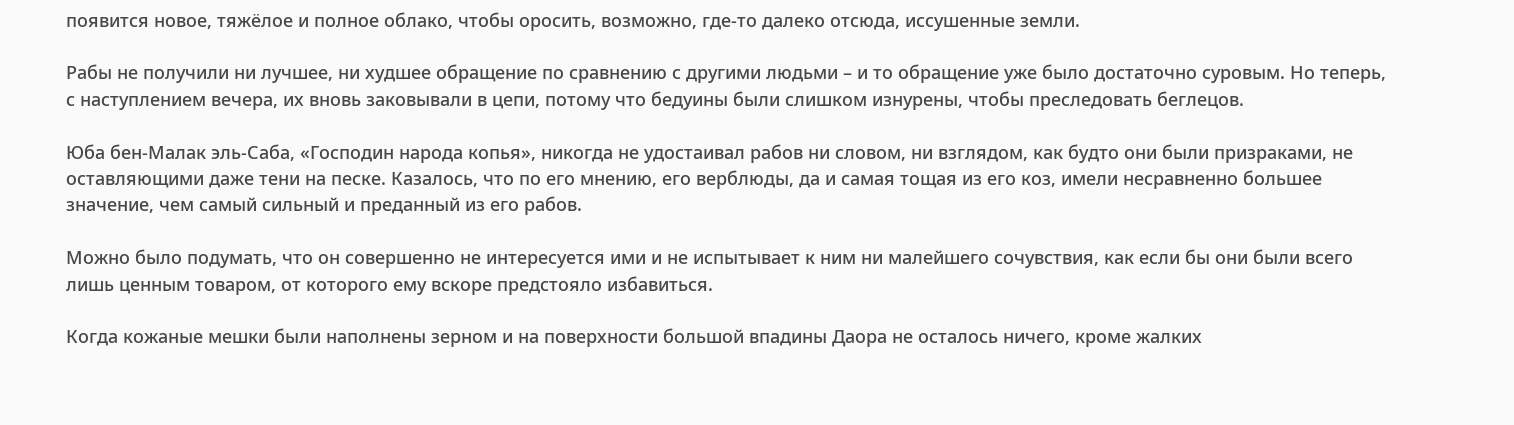появится новое, тяжёлое и полное облако, чтобы оросить, возможно, где-то далеко отсюда, иссушенные земли.

Рабы не получили ни лучшее, ни худшее обращение по сравнению с другими людьми – и то обращение уже было достаточно суровым. Но теперь, с наступлением вечера, их вновь заковывали в цепи, потому что бедуины были слишком изнурены, чтобы преследовать беглецов.

Юба бен-Малак эль-Саба, «Господин народа копья», никогда не удостаивал рабов ни словом, ни взглядом, как будто они были призраками, не оставляющими даже тени на песке. Казалось, что по его мнению, его верблюды, да и самая тощая из его коз, имели несравненно большее значение, чем самый сильный и преданный из его рабов.

Можно было подумать, что он совершенно не интересуется ими и не испытывает к ним ни малейшего сочувствия, как если бы они были всего лишь ценным товаром, от которого ему вскоре предстояло избавиться.

Когда кожаные мешки были наполнены зерном и на поверхности большой впадины Даора не осталось ничего, кроме жалких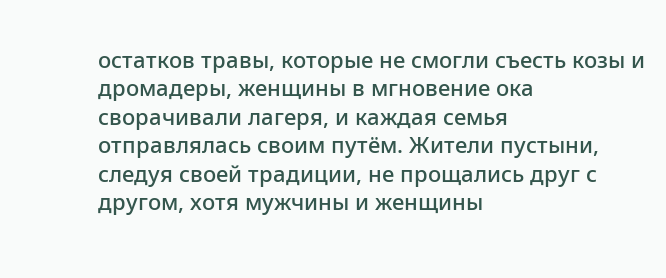остатков травы, которые не смогли съесть козы и дромадеры, женщины в мгновение ока сворачивали лагеря, и каждая семья отправлялась своим путём. Жители пустыни, следуя своей традиции, не прощались друг с другом, хотя мужчины и женщины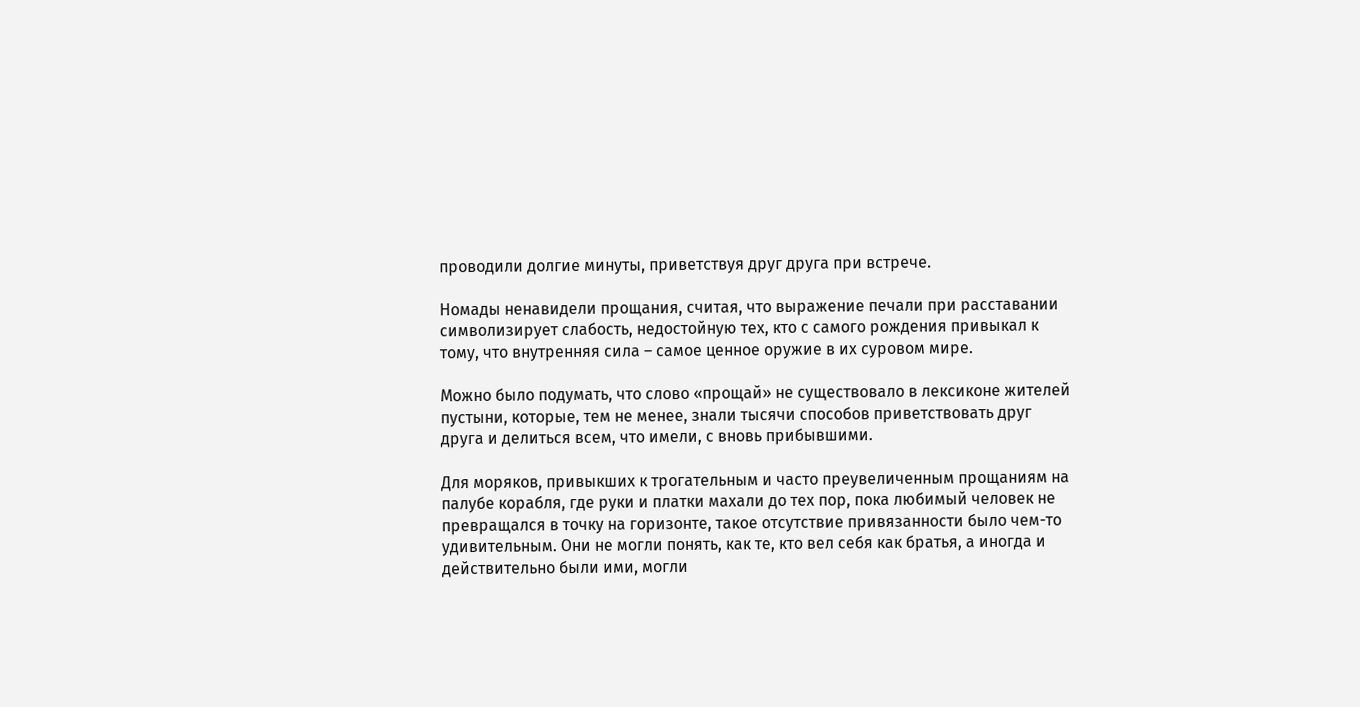проводили долгие минуты, приветствуя друг друга при встрече.

Номады ненавидели прощания, считая, что выражение печали при расставании символизирует слабость, недостойную тех, кто с самого рождения привыкал к тому, что внутренняя сила – самое ценное оружие в их суровом мире.

Можно было подумать, что слово «прощай» не существовало в лексиконе жителей пустыни, которые, тем не менее, знали тысячи способов приветствовать друг друга и делиться всем, что имели, с вновь прибывшими.

Для моряков, привыкших к трогательным и часто преувеличенным прощаниям на палубе корабля, где руки и платки махали до тех пор, пока любимый человек не превращался в точку на горизонте, такое отсутствие привязанности было чем-то удивительным. Они не могли понять, как те, кто вел себя как братья, а иногда и действительно были ими, могли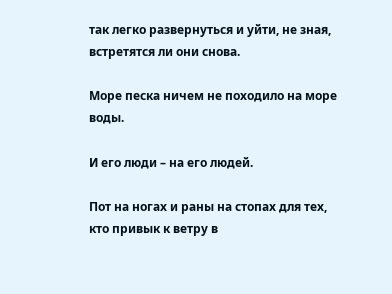так легко развернуться и уйти, не зная, встретятся ли они снова.

Море песка ничем не походило на море воды.

И его люди – на его людей.

Пот на ногах и раны на стопах для тех, кто привык к ветру в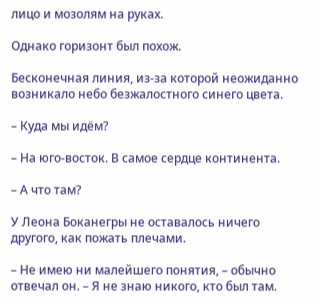лицо и мозолям на руках.

Однако горизонт был похож.

Бесконечная линия, из-за которой неожиданно возникало небо безжалостного синего цвета.

– Куда мы идём?

– На юго-восток. В самое сердце континента.

– А что там?

У Леона Боканегры не оставалось ничего другого, как пожать плечами.

– Не имею ни малейшего понятия, – обычно отвечал он. – Я не знаю никого, кто был там.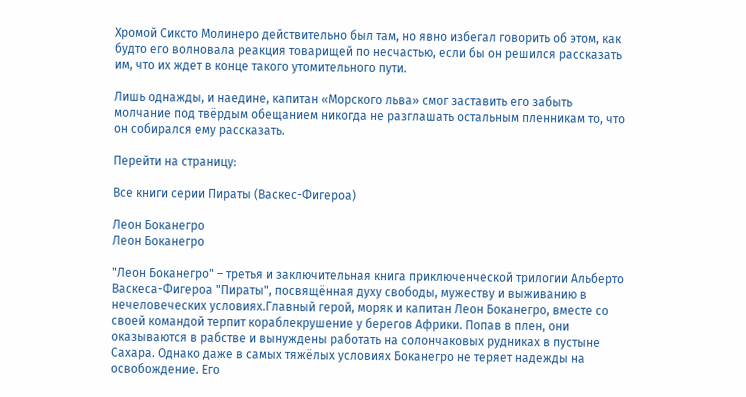Хромой Сиксто Молинеро действительно был там, но явно избегал говорить об этом, как будто его волновала реакция товарищей по несчастью, если бы он решился рассказать им, что их ждет в конце такого утомительного пути.

Лишь однажды, и наедине, капитан «Морского льва» смог заставить его забыть молчание под твёрдым обещанием никогда не разглашать остальным пленникам то, что он собирался ему рассказать.

Перейти на страницу:

Все книги серии Пираты (Васкес-Фигероа)

Леон Боканегро
Леон Боканегро

"Леон Боканегро" – третья и заключительная книга приключенческой трилогии Альберто Васкеса-Фигероа "Пираты", посвящённая духу свободы, мужеству и выживанию в нечеловеческих условиях.Главный герой, моряк и капитан Леон Боканегро, вместе со своей командой терпит кораблекрушение у берегов Африки. Попав в плен, они оказываются в рабстве и вынуждены работать на солончаковых рудниках в пустыне Сахара. Однако даже в самых тяжёлых условиях Боканегро не теряет надежды на освобождение. Его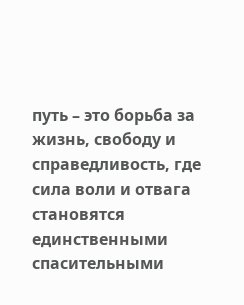путь – это борьба за жизнь, свободу и справедливость, где сила воли и отвага становятся единственными спасительными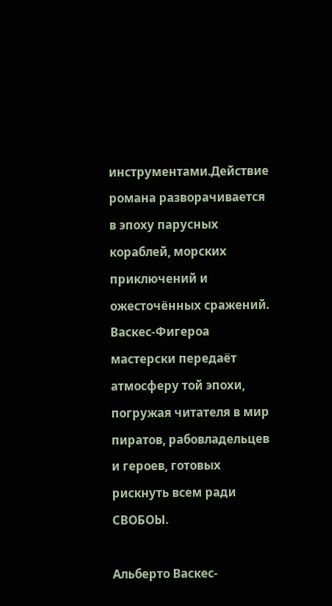инструментами.Действие романа разворачивается в эпоху парусных кораблей, морских приключений и ожесточённых сражений. Васкес-Фигероа мастерски передаёт атмосферу той эпохи, погружая читателя в мир пиратов, рабовладельцев и героев, готовых рискнуть всем ради СВОБОЫ.

Альберто Васкес-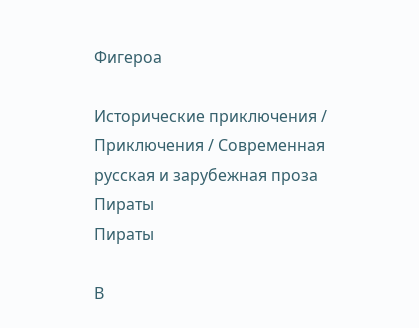Фигероа

Исторические приключения / Приключения / Современная русская и зарубежная проза
Пираты
Пираты

В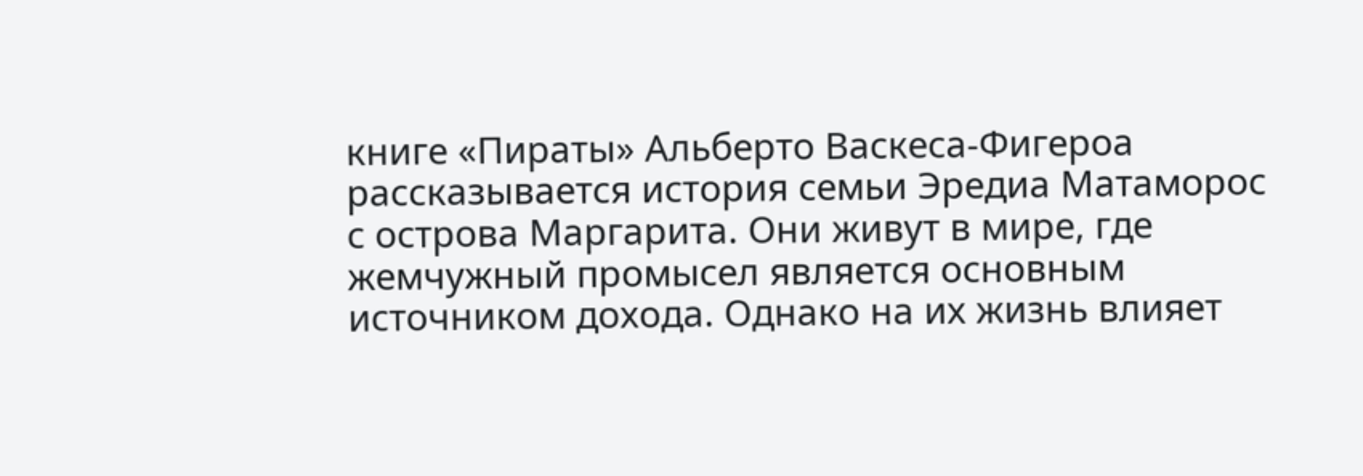книге «Пираты» Альберто Васкеса-Фигероа рассказывается история семьи Эредиа Матаморос с острова Маргарита. Они живут в мире, где жемчужный промысел является основным источником дохода. Однако на их жизнь влияет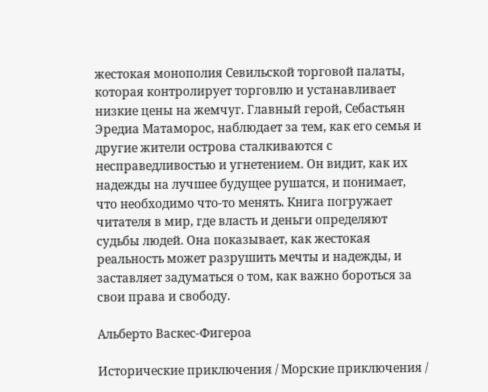жестокая монополия Севильской торговой палаты, которая контролирует торговлю и устанавливает низкие цены на жемчуг. Главный герой, Себастьян Эредиа Матаморос, наблюдает за тем, как его семья и другие жители острова сталкиваются с несправедливостью и угнетением. Он видит, как их надежды на лучшее будущее рушатся, и понимает, что необходимо что-то менять. Книга погружает читателя в мир, где власть и деньги определяют судьбы людей. Она показывает, как жестокая реальность может разрушить мечты и надежды, и заставляет задуматься о том, как важно бороться за свои права и свободу.

Альберто Васкес-Фигероа

Исторические приключения / Морские приключения /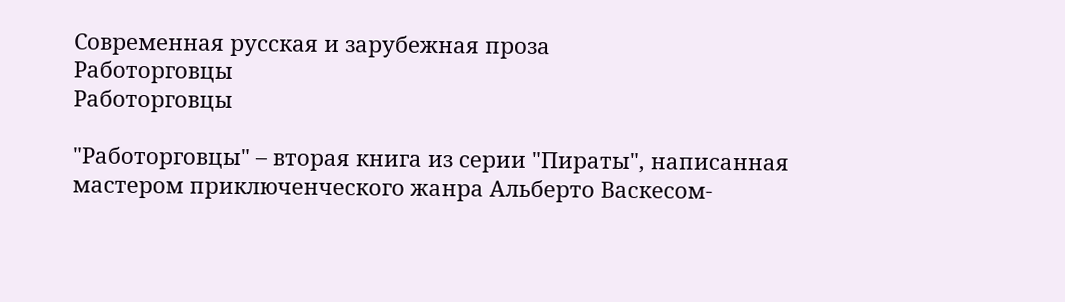Современная русская и зарубежная проза
Работорговцы
Работорговцы

"Работорговцы" – вторая книга из серии "Пираты", написанная мастером приключенческого жанра Альберто Васкесом-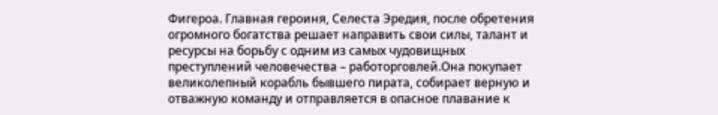Фигероа. Главная героиня, Селеста Эредия, после обретения огромного богатства решает направить свои силы, талант и ресурсы на борьбу с одним из самых чудовищных преступлений человечества – работорговлей.Она покупает великолепный корабль бывшего пирата, собирает верную и отважную команду и отправляется в опасное плавание к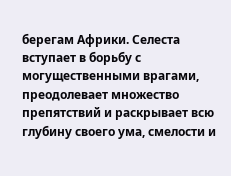берегам Африки. Селеста вступает в борьбу с могущественными врагами, преодолевает множество препятствий и раскрывает всю глубину своего ума, смелости и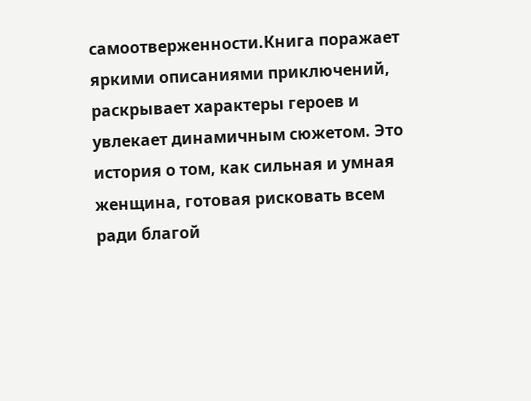самоотверженности.Книга поражает яркими описаниями приключений, раскрывает характеры героев и увлекает динамичным сюжетом. Это история о том, как сильная и умная женщина, готовая рисковать всем ради благой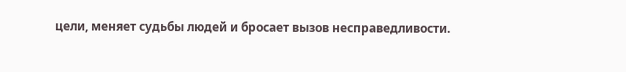цели, меняет судьбы людей и бросает вызов несправедливости.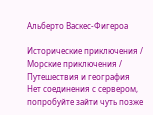Альберто Васкес-Фигероа

Исторические приключения / Морские приключения / Путешествия и география
Нет соединения с сервером, попробуйте зайти чуть позже